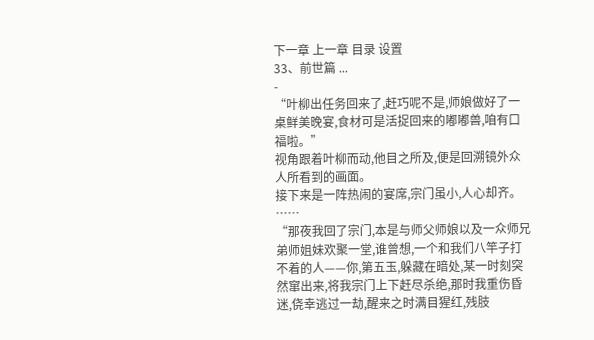下一章 上一章 目录 设置
33、前世篇 ...
-
“叶柳出任务回来了,赶巧呢不是,师娘做好了一桌鲜美晚宴,食材可是活捉回来的嘟嘟兽,咱有口福啦。”
视角跟着叶柳而动,他目之所及,便是回溯镜外众人所看到的画面。
接下来是一阵热闹的宴席,宗门虽小,人心却齐。
……
“那夜我回了宗门,本是与师父师娘以及一众师兄弟师姐妹欢聚一堂,谁曾想,一个和我们八竿子打不着的人——你,第五玉,躲藏在暗处,某一时刻突然窜出来,将我宗门上下赶尽杀绝,那时我重伤昏迷,侥幸逃过一劫,醒来之时满目猩红,残肢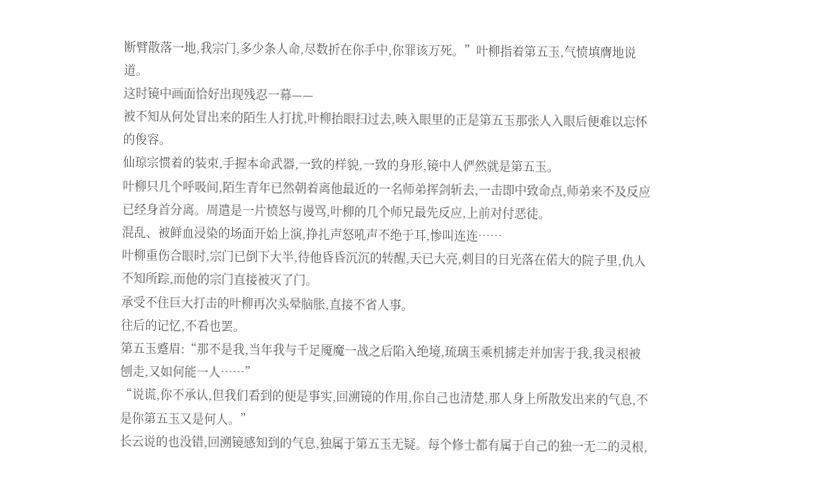断臂散落一地,我宗门,多少条人命,尽数折在你手中,你罪该万死。”叶柳指着第五玉,气愤填膺地说道。
这时镜中画面恰好出现残忍一幕——
被不知从何处冒出来的陌生人打扰,叶柳抬眼扫过去,映入眼里的正是第五玉那张人入眼后便难以忘怀的俊容。
仙琼宗惯着的装束,手握本命武器,一致的样貌,一致的身形,镜中人俨然就是第五玉。
叶柳只几个呼吸间,陌生青年已然朝着离他最近的一名师弟挥剑斩去,一击即中致命点,师弟来不及反应已经身首分离。周遣是一片愤怒与谩骂,叶柳的几个师兄最先反应,上前对付恶徒。
混乱、被鲜血浸染的场面开始上演,挣扎声怒吼声不绝于耳,惨叫连连……
叶柳重伤合眼时,宗门已倒下大半,待他昏昏沉沉的转醒,天已大亮,刺目的日光落在偌大的院子里,仇人不知所踪,而他的宗门直接被灭了门。
承受不住巨大打击的叶柳再次头晕脑胀,直接不省人事。
往后的记忆,不看也罢。
第五玉蹙眉:“那不是我,当年我与千足魇魔一战之后陷入绝境,琉璃玉乘机掳走并加害于我,我灵根被刨走,又如何能一人……”
“说谎,你不承认,但我们看到的便是事实,回溯镜的作用,你自己也清楚,那人身上所散发出来的气息,不是你第五玉又是何人。”
长云说的也没错,回溯镜感知到的气息,独属于第五玉无疑。每个修士都有属于自己的独一无二的灵根,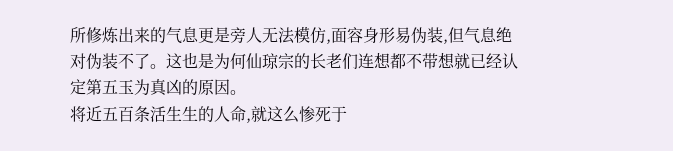所修炼出来的气息更是旁人无法模仿,面容身形易伪装,但气息绝对伪装不了。这也是为何仙琼宗的长老们连想都不带想就已经认定第五玉为真凶的原因。
将近五百条活生生的人命,就这么惨死于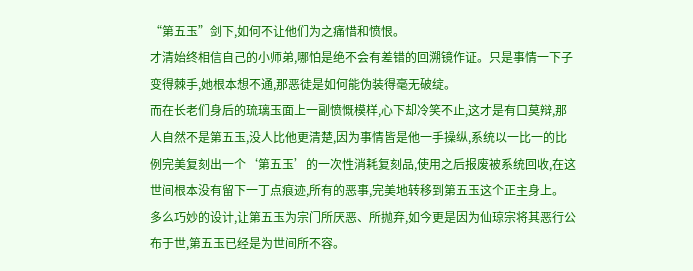“第五玉”剑下,如何不让他们为之痛惜和愤恨。
才清始终相信自己的小师弟,哪怕是绝不会有差错的回溯镜作证。只是事情一下子变得棘手,她根本想不通,那恶徒是如何能伪装得毫无破绽。
而在长老们身后的琉璃玉面上一副愤慨模样,心下却冷笑不止,这才是有口莫辩,那人自然不是第五玉,没人比他更清楚,因为事情皆是他一手操纵,系统以一比一的比例完美复刻出一个‘第五玉’的一次性消耗复刻品,使用之后报废被系统回收,在这世间根本没有留下一丁点痕迹,所有的恶事,完美地转移到第五玉这个正主身上。
多么巧妙的设计,让第五玉为宗门所厌恶、所抛弃,如今更是因为仙琼宗将其恶行公布于世,第五玉已经是为世间所不容。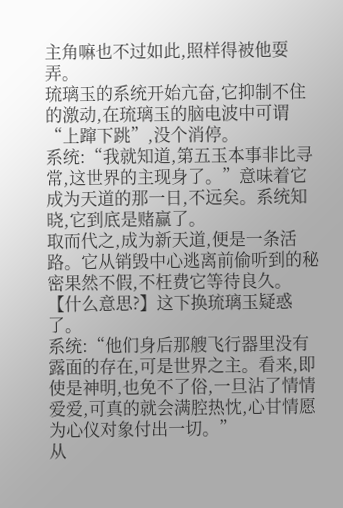主角嘛也不过如此,照样得被他耍弄。
琉璃玉的系统开始亢奋,它抑制不住的激动,在琉璃玉的脑电波中可谓“上蹿下跳”,没个消停。
系统:“我就知道,第五玉本事非比寻常,这世界的主现身了。”意味着它成为天道的那一日,不远矣。系统知晓,它到底是赌赢了。
取而代之,成为新天道,便是一条活路。它从销毁中心逃离前偷听到的秘密果然不假,不枉费它等待良久。
【什么意思?】这下换琉璃玉疑惑了。
系统:“他们身后那艘飞行器里没有露面的存在,可是世界之主。看来,即使是神明,也免不了俗,一旦沾了情情爱爱,可真的就会满腔热忱,心甘情愿为心仪对象付出一切。”
从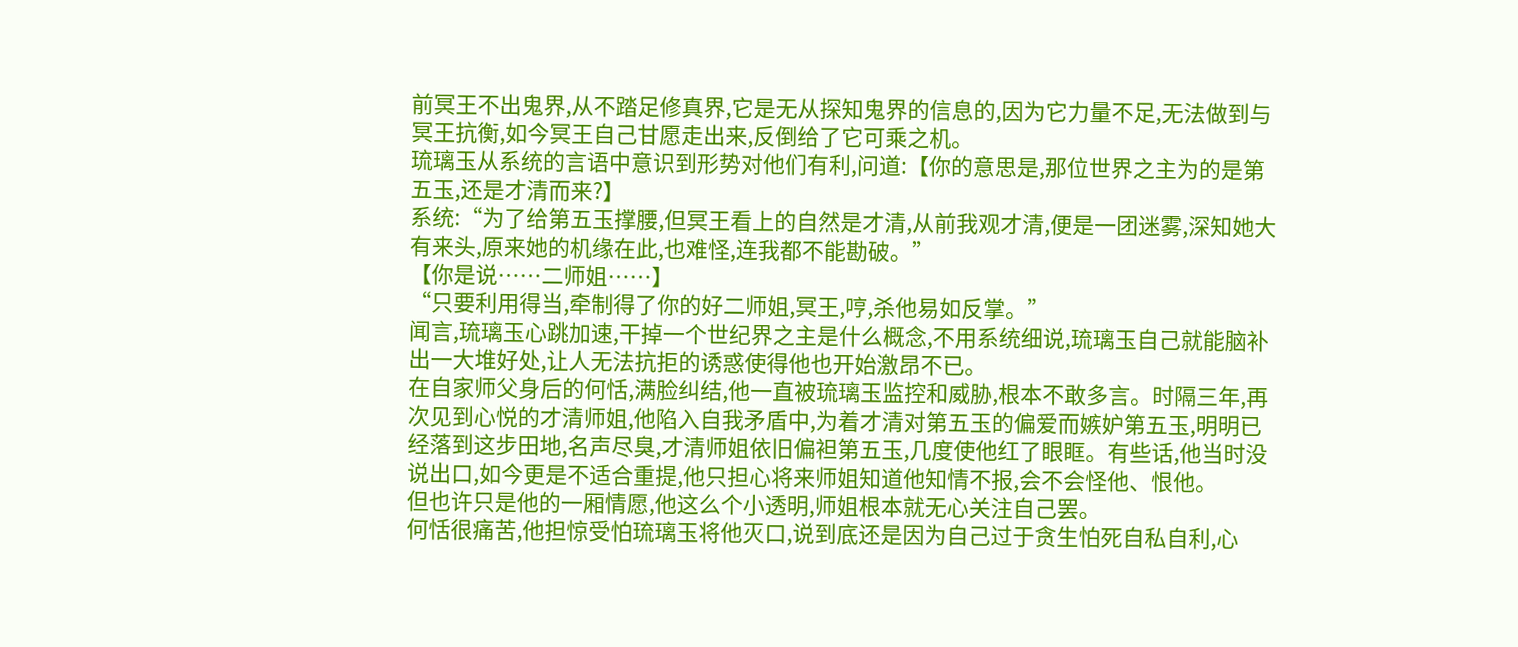前冥王不出鬼界,从不踏足修真界,它是无从探知鬼界的信息的,因为它力量不足,无法做到与冥王抗衡,如今冥王自己甘愿走出来,反倒给了它可乘之机。
琉璃玉从系统的言语中意识到形势对他们有利,问道:【你的意思是,那位世界之主为的是第五玉,还是才清而来?】
系统:“为了给第五玉撑腰,但冥王看上的自然是才清,从前我观才清,便是一团迷雾,深知她大有来头,原来她的机缘在此,也难怪,连我都不能勘破。”
【你是说……二师姐……】
“只要利用得当,牵制得了你的好二师姐,冥王,哼,杀他易如反掌。”
闻言,琉璃玉心跳加速,干掉一个世纪界之主是什么概念,不用系统细说,琉璃玉自己就能脑补出一大堆好处,让人无法抗拒的诱惑使得他也开始激昂不已。
在自家师父身后的何恬,满脸纠结,他一直被琉璃玉监控和威胁,根本不敢多言。时隔三年,再次见到心悦的才清师姐,他陷入自我矛盾中,为着才清对第五玉的偏爱而嫉妒第五玉,明明已经落到这步田地,名声尽臭,才清师姐依旧偏袒第五玉,几度使他红了眼眶。有些话,他当时没说出口,如今更是不适合重提,他只担心将来师姐知道他知情不报,会不会怪他、恨他。
但也许只是他的一厢情愿,他这么个小透明,师姐根本就无心关注自己罢。
何恬很痛苦,他担惊受怕琉璃玉将他灭口,说到底还是因为自己过于贪生怕死自私自利,心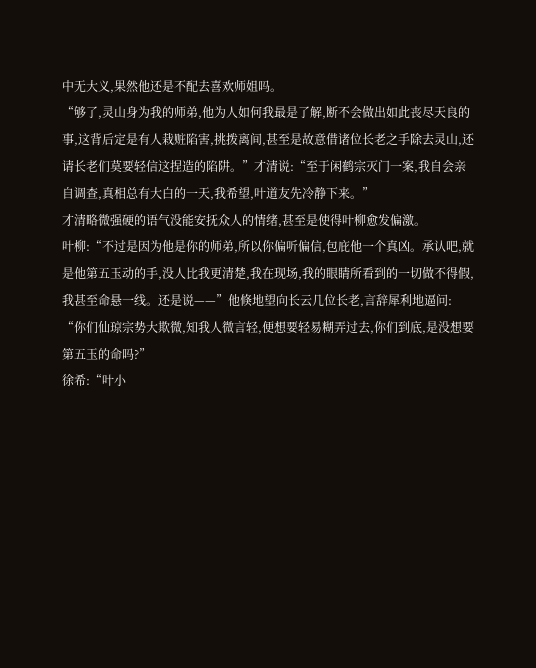中无大义,果然他还是不配去喜欢师姐吗。
“够了,灵山身为我的师弟,他为人如何我最是了解,断不会做出如此丧尽天良的事,这背后定是有人栽赃陷害,挑拨离间,甚至是故意借诸位长老之手除去灵山,还请长老们莫要轻信这捏造的陷阱。”才清说:“至于闲鹤宗灭门一案,我自会亲自调查,真相总有大白的一天,我希望,叶道友先冷静下来。”
才清略微强硬的语气没能安抚众人的情绪,甚至是使得叶柳愈发偏激。
叶柳:“不过是因为他是你的师弟,所以你偏听偏信,包庇他一个真凶。承认吧,就是他第五玉动的手,没人比我更清楚,我在现场,我的眼睛所看到的一切做不得假,我甚至命悬一线。还是说——”他倏地望向长云几位长老,言辞犀利地逼问:
“你们仙琼宗势大欺微,知我人微言轻,便想要轻易糊弄过去,你们到底,是没想要第五玉的命吗?”
徐希:“叶小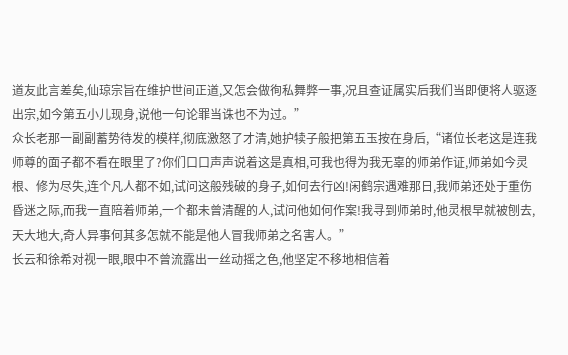道友此言差矣,仙琼宗旨在维护世间正道,又怎会做徇私舞弊一事,况且查证属实后我们当即便将人驱逐出宗,如今第五小儿现身,说他一句论罪当诛也不为过。”
众长老那一副副蓄势待发的模样,彻底激怒了才清,她护犊子般把第五玉按在身后,“诸位长老这是连我师尊的面子都不看在眼里了?你们口口声声说着这是真相,可我也得为我无辜的师弟作证,师弟如今灵根、修为尽失,连个凡人都不如,试问这般残破的身子,如何去行凶!闲鹤宗遇难那日,我师弟还处于重伤昏迷之际,而我一直陪着师弟,一个都未曾清醒的人,试问他如何作案!我寻到师弟时,他灵根早就被刨去,天大地大,奇人异事何其多怎就不能是他人冒我师弟之名害人。”
长云和徐希对视一眼,眼中不曾流露出一丝动摇之色,他坚定不移地相信着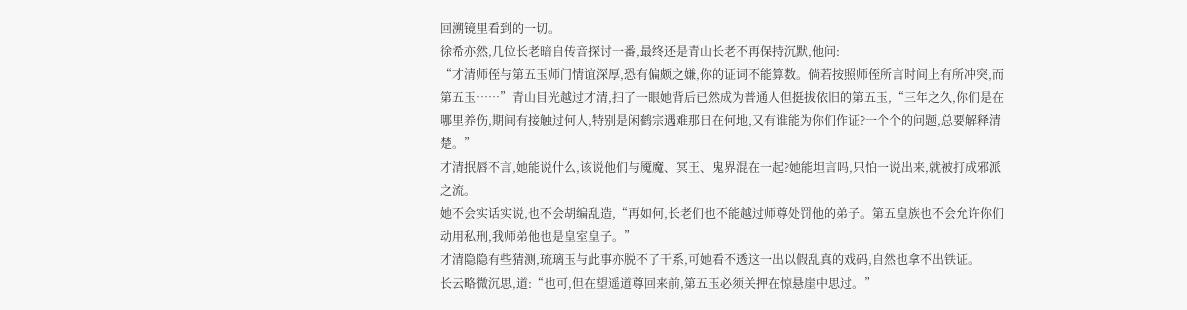回溯镜里看到的一切。
徐希亦然,几位长老暗自传音探讨一番,最终还是青山长老不再保持沉默,他问:
“才清师侄与第五玉师门情谊深厚,恐有偏颇之嫌,你的证词不能算数。倘若按照师侄所言时间上有所冲突,而第五玉……”青山目光越过才清,扫了一眼她背后已然成为普通人但挺拔依旧的第五玉,“三年之久,你们是在哪里养伤,期间有接触过何人,特别是闲鹤宗遇难那日在何地,又有谁能为你们作证?一个个的问题,总要解释清楚。”
才清抿唇不言,她能说什么,该说他们与魇魔、冥王、鬼界混在一起?她能坦言吗,只怕一说出来,就被打成邪派之流。
她不会实话实说,也不会胡编乱造,“再如何,长老们也不能越过师尊处罚他的弟子。第五皇族也不会允许你们动用私刑,我师弟他也是皇室皇子。”
才清隐隐有些猜测,琉璃玉与此事亦脱不了干系,可她看不透这一出以假乱真的戏码,自然也拿不出铁证。
长云略微沉思,道:“也可,但在望遥道尊回来前,第五玉必须关押在惊悬崖中思过。”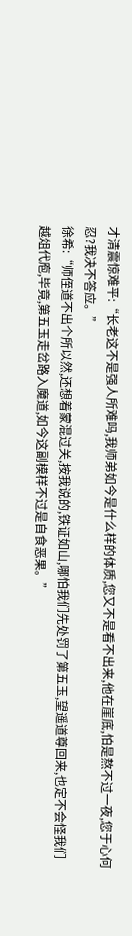才清震惊难平:“长老这不是强人所难吗,我师弟如今是什么样的体质,您又不是看不出来,他在崖底,怕是熬不过一夜,您于心何忍?我决不答应。”
徐希:“师侄道不出个所以然,还想着蒙混过关,按我说的,铁证如山,哪怕我们先处罚了第五玉,望遥道尊回来,也定不会怪我们越俎代庖,毕竟,第五玉走岔路入魔道,如今这副模样不过是自食恶果。”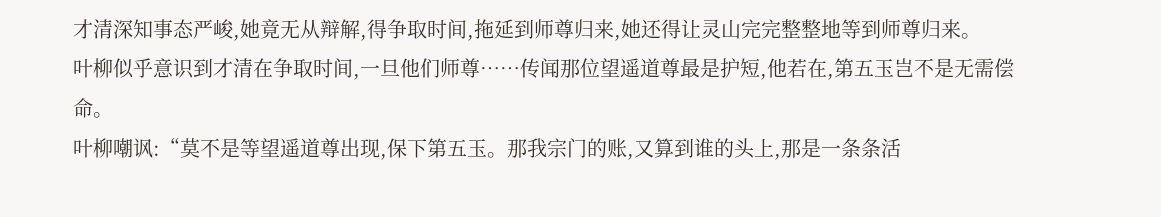才清深知事态严峻,她竟无从辩解,得争取时间,拖延到师尊归来,她还得让灵山完完整整地等到师尊归来。
叶柳似乎意识到才清在争取时间,一旦他们师尊……传闻那位望遥道尊最是护短,他若在,第五玉岂不是无需偿命。
叶柳嘲讽:“莫不是等望遥道尊出现,保下第五玉。那我宗门的账,又算到谁的头上,那是一条条活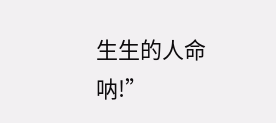生生的人命呐!”